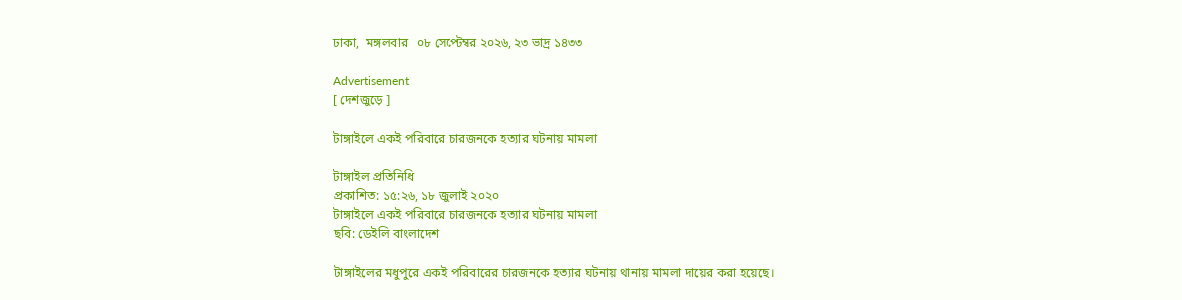ঢাকা,  মঙ্গলবার   ০৮ সেপ্টেম্বর ২০২৬, ২৩ ভাদ্র ১৪৩৩

Advertisement
[ দেশজুড়ে ]

টাঙ্গাইলে একই পরিবারে চারজনকে হত্যার ঘটনায় মামলা

টাঙ্গাইল প্রতিনিধি
প্রকাশিত: ১৫:২৬, ১৮ জুলাই ২০২০
টাঙ্গাইলে একই পরিবারে চারজনকে হত্যার ঘটনায় মামলা
ছবি: ডেইলি বাংলাদেশ

টাঙ্গাইলের মধুপুরে একই পরিবারের চারজনকে হত্যার ঘটনায় থানায় মামলা দায়ের করা হয়েছে।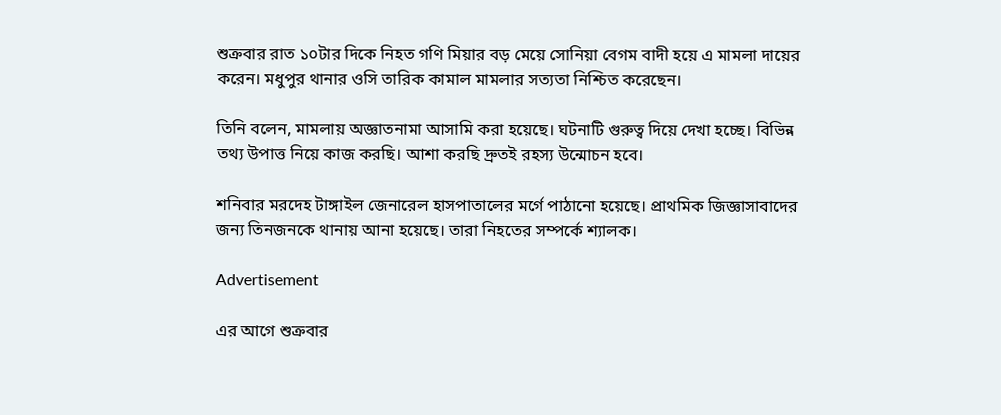শুক্রবার রাত ১০টার দিকে নিহত গণি মিয়ার বড় মেয়ে সোনিয়া বেগম বাদী হয়ে এ মামলা দায়ের করেন। মধুপুর থানার ওসি তারিক কামাল মামলার সত্যতা নিশ্চিত করেছেন।

তিনি বলেন, মামলায় অজ্ঞাতনামা আসামি করা হয়েছে। ঘটনাটি গুরুত্ব দিয়ে দেখা হচ্ছে। বিভিন্ন তথ্য উপাত্ত নিয়ে কাজ করছি। আশা করছি দ্রুতই রহস্য উন্মোচন হবে।

শনিবার মরদেহ টাঙ্গাইল জেনারেল হাসপাতালের মর্গে পাঠানো হয়েছে। প্রাথমিক জিজ্ঞাসাবাদের জন্য তিনজনকে থানায় আনা হয়েছে। তারা নিহতের সম্পর্কে শ্যালক।

Advertisement

এর আগে শুক্রবার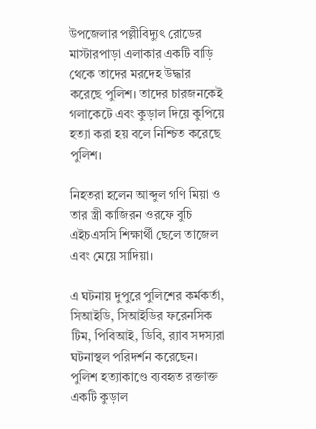উপজেলার পল্লীবিদ্যুৎ রোডের মাস্টারপাড়া এলাকার একটি বাড়ি থেকে তাদের মরদেহ উদ্ধার করেছে পুলিশ। তাদের চারজনকেই গলাকেটে এবং কুড়াল দিয়ে কুপিয়ে হত্যা করা হয় বলে নিশ্চিত করেছে পুলিশ।

নিহতরা হলেন আব্দুল গণি মিয়া ও তার স্ত্রী কাজিরন ওরফে বুচি এইচএসসি শিক্ষার্থী ছেলে তাজেল এবং মেয়ে সাদিয়া।

এ ঘটনায় দুপুরে পুলিশের কর্মকর্তা, সিআইডি, সিআইডির ফরেনসিক টিম, পিবিআই, ডিবি, র‌্যাব সদস্যরা ঘটনাস্থল পরিদর্শন করেছেন। পুলিশ হত্যাকাণ্ডে ব্যবহৃত রক্তাক্ত একটি কুড়াল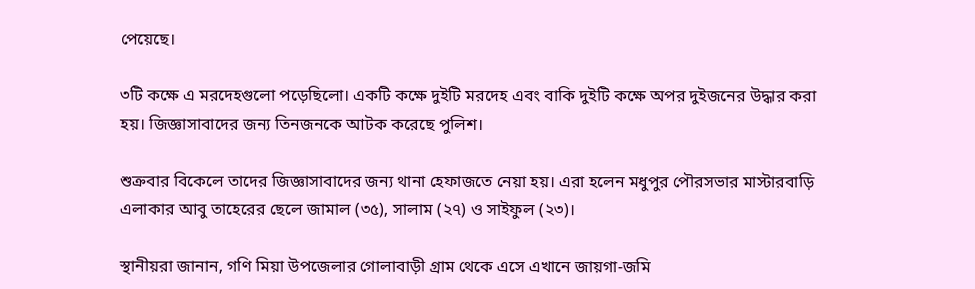পেয়েছে।

৩টি কক্ষে এ মরদেহগুলো পড়েছিলো। একটি কক্ষে দুইটি মরদেহ এবং বাকি দুইটি কক্ষে অপর দুইজনের উদ্ধার করা হয়। জিজ্ঞাসাবাদের জন্য তিনজনকে আটক করেছে পুলিশ।

শুক্রবার বিকেলে তাদের জিজ্ঞাসাবাদের জন্য থানা হেফাজতে নেয়া হয়। এরা হলেন মধুপুর পৌরসভার মাস্টারবাড়ি এলাকার আবু তাহেরের ছেলে জামাল (৩৫), সালাম (২৭) ও সাইফুল (২৩)।

স্থানীয়রা জানান, গণি মিয়া উপজেলার গোলাবাড়ী গ্রাম থেকে এসে এখানে জায়গা-জমি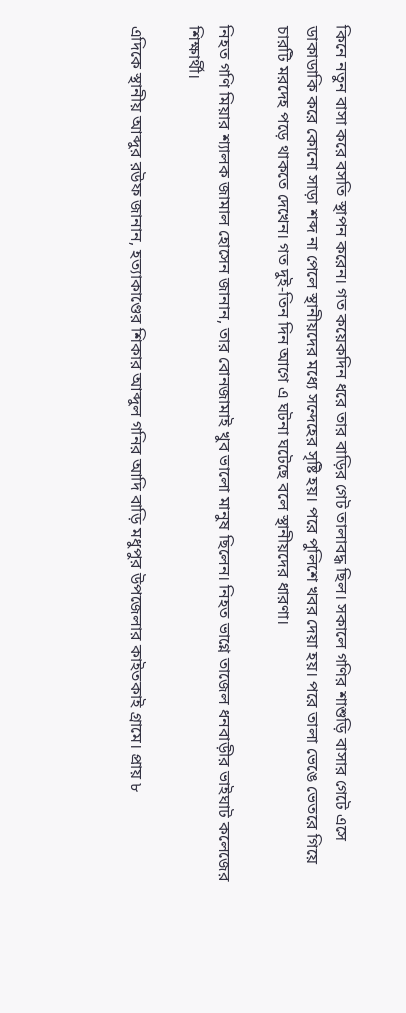কিনে নতুন বাসা করে বসতি স্থাপন করেন। গত কয়েকদিন ধরে তার বাড়ির গেট তালাবদ্ধ ছিল। সকালে গণির শাশুড়ি বাসার গেটে এসে ডাকাডাকি করে কোনো সাড়া শব্দ না পেলে স্থানীয়দের মধ্যে সন্দেহের সৃষ্টি হয়। পরে পুলিশে খবর দেয়া হয়। পরে তালা ভেঙে ভেতরে গিয়ে চারটি মরদেহ পড়ে থাকতে দেখেন। গত দুই-তিন দিন আগে এ ঘটনা ঘটেছে বলে স্থানীয়দের ধারণা।

নিহত গণি মিয়ার শ্যালক জামাল হোসেন জানান, তার বোনজামাই খুব ভালো মানুষ ছিলেন। নিহত ভাগ্নে তাজেল ধনবাড়ীর ভাইঘাট কলেজের শিক্ষার্থী।

এদিকে স্থানীয় আব্দুর রউফ জানান, হত্যাকাণ্ডের শিকার আব্দুল গনির আদি বাড়ি মধুপুর উপজেলার কাইতকাই গ্রামে। প্রায় ৮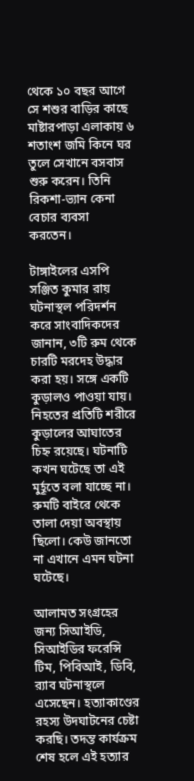থেকে ১০ বছর আগে সে শশুর বাড়ির কাছে মাষ্টারপাড়া এলাকায় ৬ শতাংশ জমি কিনে ঘর তুলে সেখানে বসবাস শুরু করেন। তিনি রিকশা-ভ্যান কেনা বেচার ব্যবসা করতেন।

টাঙ্গাইলের এসপি সঞ্জিত কুমার রায় ঘটনাস্থল পরিদর্শন করে সাংবাদিকদের জানান, ৩টি রুম থেকে চারটি মরদেহ উদ্ধার করা হয়। সঙ্গে একটি কুড়ালও পাওয়া যায়। নিহতের প্রতিটি শরীরে কুড়ালের আঘাতের চিহ্ন রয়েছে। ঘটনাটি কখন ঘটেছে তা এই মুর্হূতে বলা যাচ্ছে না। রুমটি বাইরে থেকে তালা দেয়া অবস্থায় ছিলো। কেউ জানতো না এখানে এমন ঘটনা ঘটেছে।

আলামত সংগ্রহের জন্য সিআইডি, সিআইডির ফরেন্সি টিম, পিবিআই, ডিবি, র‌্যাব ঘটনাস্থলে এসেছেন। হত্যাকাণ্ডের রহস্য উদঘাটনের চেষ্টা করছি। তদন্ত কার্যক্রম শেষ হলে এই হত্যার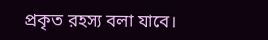প্রকৃত রহস্য বলা যাবে।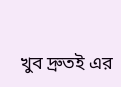খুব দ্রুতই এর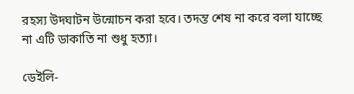রহস্য উদঘাটন উন্মোচন করা হবে। তদন্ত শেষ না করে বলা যাচ্ছে না এটি ডাকাতি না শুধু হত্যা।

ডেইলি-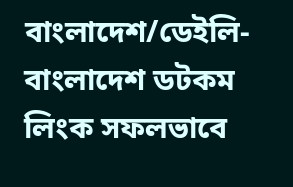বাংলাদেশ/ডেইলি-বাংলাদেশ ডটকম
লিংক সফলভাবে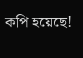কপি হয়েছে!